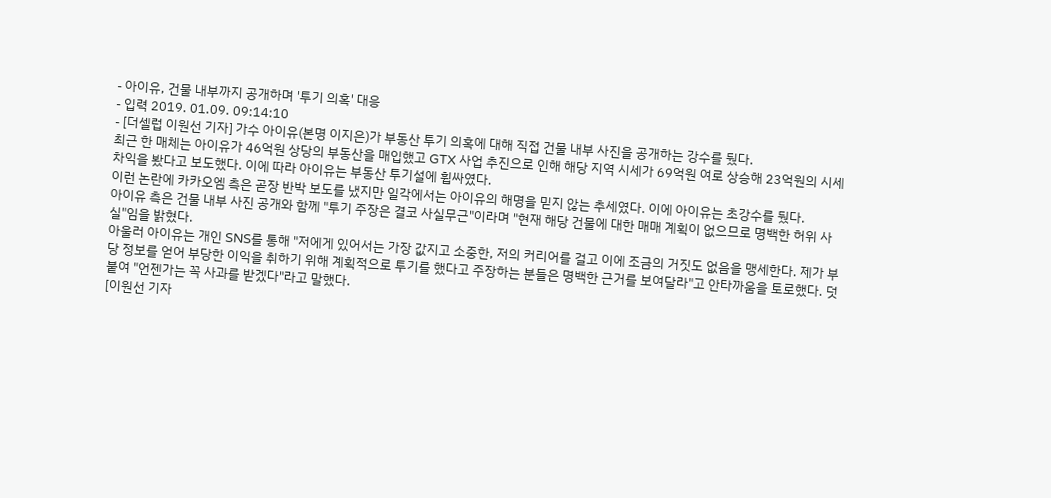- 아이유, 건물 내부까지 공개하며 '투기 의혹' 대응
- 입력 2019. 01.09. 09:14:10
- [더셀럽 이원선 기자] 가수 아이유(본명 이지은)가 부동산 투기 의혹에 대해 직접 건물 내부 사진을 공개하는 강수를 뒀다.
최근 한 매체는 아이유가 46억원 상당의 부동산을 매입했고 GTX 사업 추진으로 인해 해당 지역 시세가 69억원 여로 상승해 23억원의 시세차익을 봤다고 보도했다. 이에 따라 아이유는 부동산 투기설에 휩싸였다.
이런 논란에 카카오엠 측은 곧장 반박 보도를 냈지만 일각에서는 아이유의 해명을 믿지 않는 추세였다. 이에 아이유는 초강수를 뒀다.
아이유 측은 건물 내부 사진 공개와 함께 "투기 주장은 결코 사실무근"이라며 "현재 해당 건물에 대한 매매 계획이 없으므로 명백한 허위 사실"임을 밝혔다.
아울러 아이유는 개인 SNS를 통해 "저에게 있어서는 가장 값지고 소중한, 저의 커리어를 걸고 이에 조금의 거짓도 없음을 맹세한다. 제가 부당 정보를 얻어 부당한 이익을 취하기 위해 계획적으로 투기를 했다고 주장하는 분들은 명백한 근거를 보여달라"고 안타까움을 토로했다. 덧붙여 "언젠가는 꼭 사과를 받겠다"라고 말했다.
[이원선 기자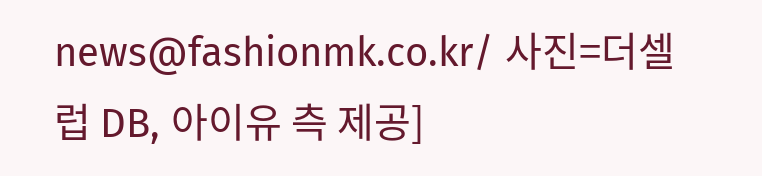news@fashionmk.co.kr/ 사진=더셀럽 DB, 아이유 측 제공]